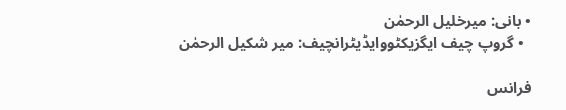• بانی: میرخلیل الرحمٰن
  • گروپ چیف ایگزیکٹووایڈیٹرانچیف: میر شکیل الرحمٰن

فرانس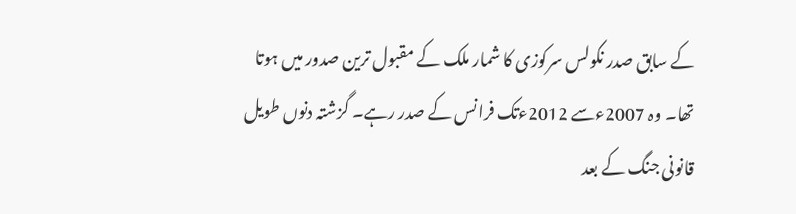کے سابق صدر نکولس سرکوزی کا شمار ملک کے مقبول ترین صدور میں ہوتا تھا۔ وہ 2007ءسے 2012ءتک فرانس کے صدر رہے۔ گزشتہ دنوں طویل قانونی جنگ کے بعد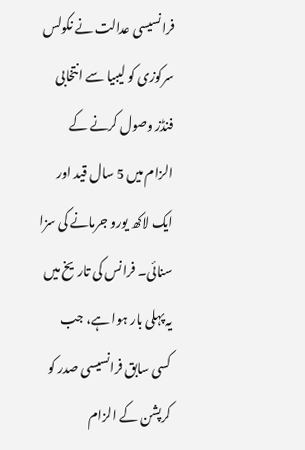فرانسیسی عدالت نے نکولس سرکوزی کو لیبیا سے انتخابی فنڈز وصول کرنے کے الزام میں 5 سال قید اور ایک لاکھ یورو جرمانے کی سزا سنائی۔ فرانس کی تاریخ میں یہ پہلی بار ہوا ہے، جب کسی سابق فرانسیسی صدر کو کرپشن کے الزام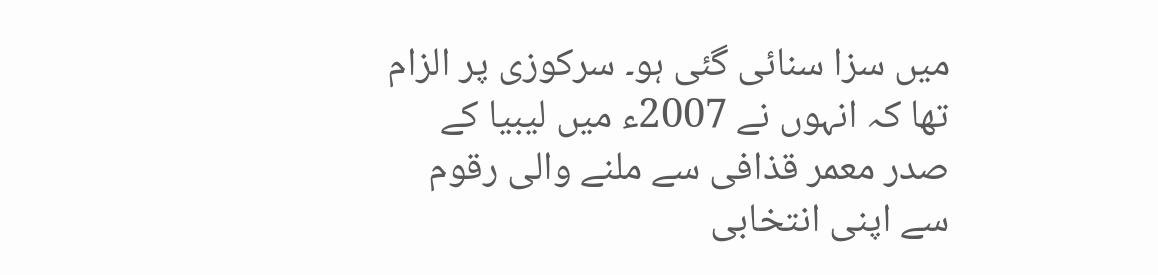میں سزا سنائی گئی ہو۔ سرکوزی پر الزام تھا کہ انہوں نے 2007ء میں لیبیا کے صدر معمر قذافی سے ملنے والی رقوم سے اپنی انتخابی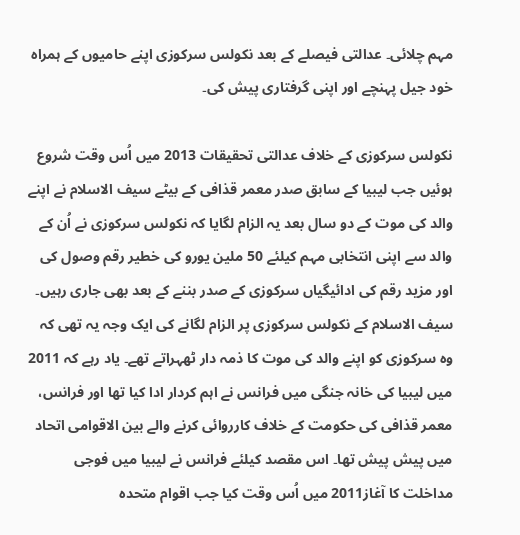مہم چلائی۔ عدالتی فیصلے کے بعد نکولس سرکوزی اپنے حامیوں کے ہمراہ خود جیل پہنچے اور اپنی گرفتاری پیش کی۔

نکولس سرکوزی کے خلاف عدالتی تحقیقات 2013 میں اُس وقت شروع ہوئیں جب لیبیا کے سابق صدر معمر قذافی کے بیٹے سیف الاسلام نے اپنے والد کی موت کے دو سال بعد یہ الزام لگایا کہ نکولس سرکوزی نے اُن کے والد سے اپنی انتخابی مہم کیلئے 50 ملین یورو کی خطیر رقم وصول کی اور مزید رقم کی ادائیگیاں سرکوزی کے صدر بننے کے بعد بھی جاری رہیں۔ سیف الاسلام کے نکولس سرکوزی پر الزام لگانے کی ایک وجہ یہ تھی کہ وہ سرکوزی کو اپنے والد کی موت کا ذمہ دار ٹھہراتے تھے۔ یاد رہے کہ 2011 میں لیبیا کی خانہ جنگی میں فرانس نے اہم کردار ادا کیا تھا اور فرانس، معمر قذافی کی حکومت کے خلاف کارروائی کرنے والے بین الاقوامی اتحاد میں پیش پیش تھا۔ اس مقصد کیلئے فرانس نے لیبیا میں فوجی مداخلت کا آغاز2011 میں اُس وقت کیا جب اقوام متحدہ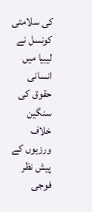کی سلامتی کونسل نے لیبیا میں انسانی حقوق کی سنگین خلاف ورزیوں کے پیش نظر فوجی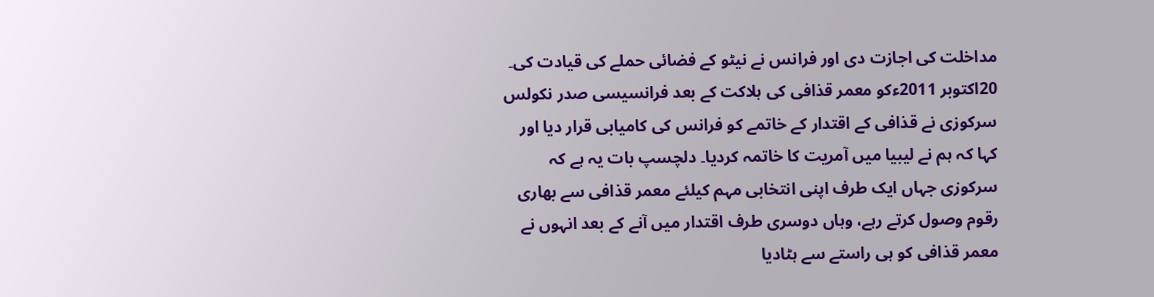مداخلت کی اجازت دی اور فرانس نے نیٹو کے فضائی حملے کی قیادت کی۔ 20اکتوبر 2011ءکو معمر قذافی کی ہلاکت کے بعد فرانسیسی صدر نکولس سرکوزی نے قذافی کے اقتدار کے خاتمے کو فرانس کی کامیابی قرار دیا اور کہا کہ ہم نے لیبیا میں آمریت کا خاتمہ کردیا۔ دلچسپ بات یہ ہے کہ سرکوزی جہاں ایک طرف اپنی انتخابی مہم کیلئے معمر قذافی سے بھاری رقوم وصول کرتے رہے، وہاں دوسری طرف اقتدار میں آنے کے بعد انہوں نے معمر قذافی کو ہی راستے سے ہٹادیا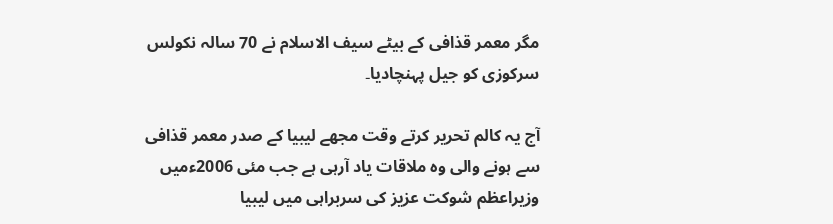مگر معمر قذافی کے بیٹے سیف الاسلام نے 70 سالہ نکولس سرکوزی کو جیل پہنچادیا۔

آج یہ کالم تحریر کرتے وقت مجھے لیبیا کے صدر معمر قذافی سے ہونے والی وہ ملاقات یاد آرہی ہے جب مئی 2006ءمیں وزیراعظم شوکت عزیز کی سربراہی میں لیبیا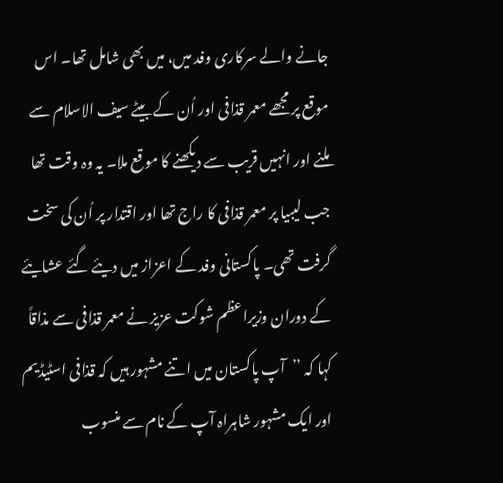جانے والے سرکاری وفد میں، میں بھی شامل تھا۔ اس موقع پر مجھے معمر قذافی اور اُن کے بیٹے سیف الاسلام سے ملنے اور انہیں قریب سے دیکھنے کا موقع ملا۔ یہ وہ وقت تھا جب لیبیا پر معمر قذافی کا راج تھا اور اقتدار پر اُن کی سخت گرفت تھی۔ پاکستانی وفد کے اعزاز میں دیئے گئے عشایئے کے دوران وزیراعظم شوکت عزیز نے معمر قذافی سے مذاقاً کہا کہ ’’آپ پاکستان میں اتنے مشہور ہیں کہ قذافی اسٹیڈیم اور ایک مشہور شاہراہ آپ کے نام سے منسوب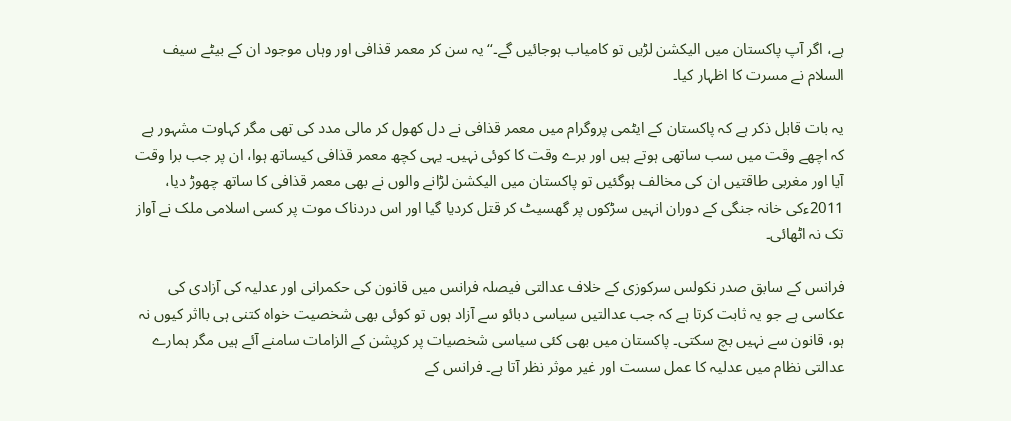ہے، اگر آپ پاکستان میں الیکشن لڑیں تو کامیاب ہوجائیں گے۔‘‘ یہ سن کر معمر قذافی اور وہاں موجود ان کے بیٹے سیف السلام نے مسرت کا اظہار کیا۔

یہ بات قابل ذکر ہے کہ پاکستان کے ایٹمی پروگرام میں معمر قذافی نے دل کھول کر مالی مدد کی تھی مگر کہاوت مشہور ہے کہ اچھے وقت میں سب ساتھی ہوتے ہیں اور برے وقت کا کوئی نہیں۔ یہی کچھ معمر قذافی کیساتھ ہوا، ان پر جب برا وقت آیا اور مغربی طاقتیں ان کی مخالف ہوگئیں تو پاکستان میں الیکشن لڑانے والوں نے بھی معمر قذافی کا ساتھ چھوڑ دیا، 2011ءکی خانہ جنگی کے دوران انہیں سڑکوں پر گھسیٹ کر قتل کردیا گیا اور اس دردناک موت پر کسی اسلامی ملک نے آواز تک نہ اٹھائی۔

فرانس کے سابق صدر نکولس سرکوزی کے خلاف عدالتی فیصلہ فرانس میں قانون کی حکمرانی اور عدلیہ کی آزادی کی عکاسی ہے جو یہ ثابت کرتا ہے کہ جب عدالتیں سیاسی دبائو سے آزاد ہوں تو کوئی بھی شخصیت خواہ کتنی ہی بااثر کیوں نہ ہو، قانون سے نہیں بچ سکتی۔ پاکستان میں بھی کئی سیاسی شخصیات پر کرپشن کے الزامات سامنے آئے ہیں مگر ہمارے عدالتی نظام میں عدلیہ کا عمل سست اور غیر موثر نظر آتا ہے۔ فرانس کے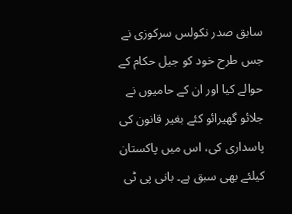سابق صدر نکولس سرکوزی نے جس طرح خود کو جیل حکام کے حوالے کیا اور ان کے حامیوں نے جلائو گھیرائو کئے بغیر قانون کی پاسداری کی، اس میں پاکستان کیلئے بھی سبق ہے۔ بانی پی ٹی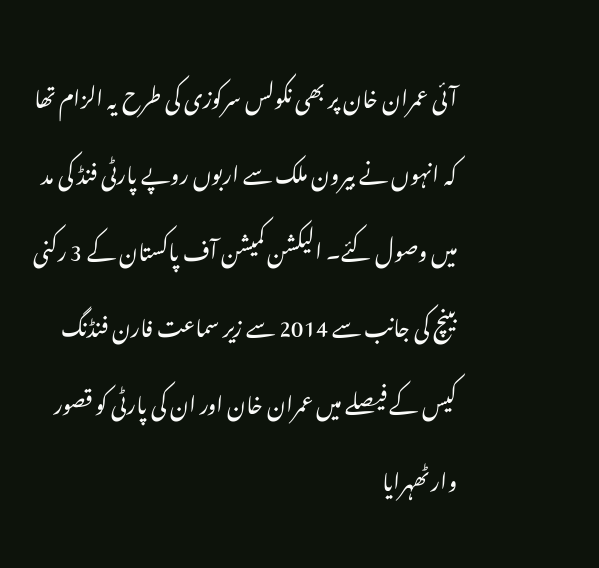آئی عمران خان پر بھی نکولس سرکوزی کی طرح یہ الزام تھا کہ انہوں نے بیرون ملک سے اربوں روپے پارٹی فنڈ کی مد میں وصول کئے۔ الیکشن کمیشن آف پاکستان کے 3 رکنی بینچ کی جانب سے 2014 سے زیر سماعت فارن فنڈنگ کیس کے فیصلے میں عمران خان اور ان کی پارٹی کو قصور وار ٹھہرایا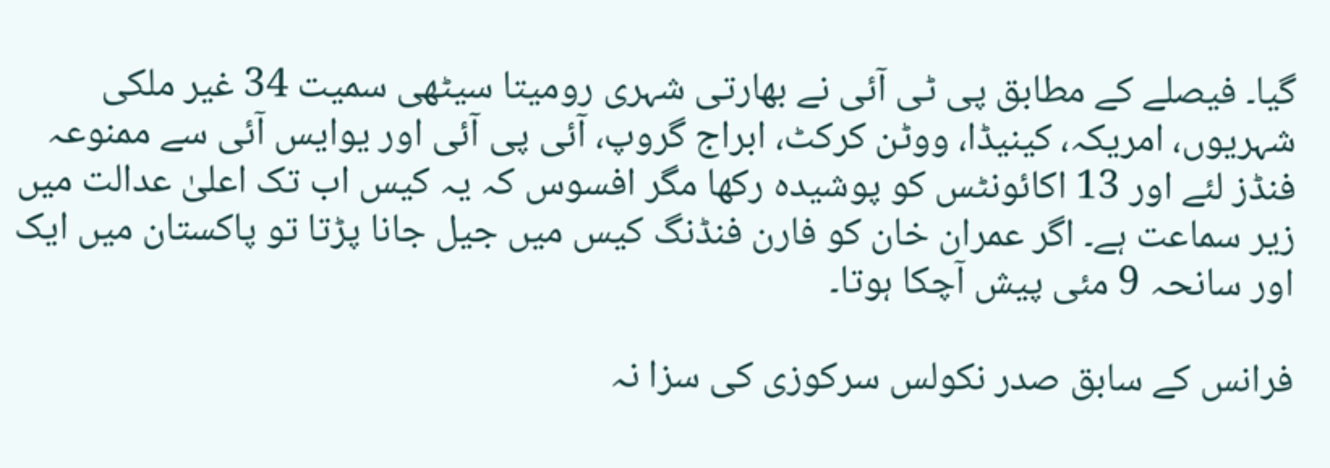گیا۔ فیصلے کے مطابق پی ٹی آئی نے بھارتی شہری رومیتا سیٹھی سمیت 34 غیر ملکی شہریوں، امریکہ، کینیڈا، ووٹن کرکٹ، ابراج گروپ، آئی پی آئی اور یوایس آئی سے ممنوعہ فنڈز لئے اور 13 اکائونٹس کو پوشیدہ رکھا مگر افسوس کہ یہ کیس اب تک اعلیٰ عدالت میں زیر سماعت ہے۔ اگر عمران خان کو فارن فنڈنگ کیس میں جیل جانا پڑتا تو پاکستان میں ایک اور سانحہ 9 مئی پیش آچکا ہوتا۔

فرانس کے سابق صدر نکولس سرکوزی کی سزا نہ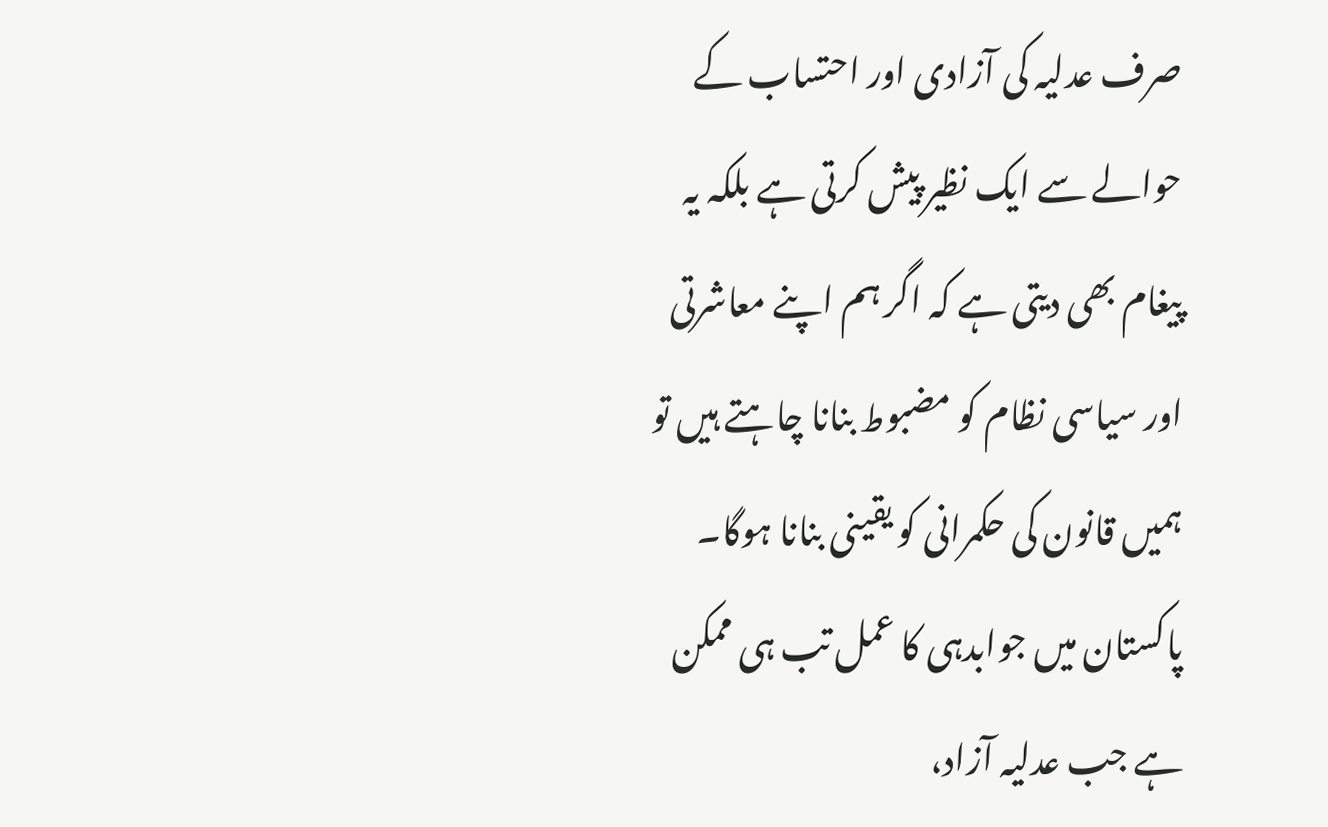صرف عدلیہ کی آزادی اور احتساب کے حوالے سے ایک نظیر پیش کرتی ہے بلکہ یہ پیغام بھی دیتی ہے کہ اگر ہم اپنے معاشرتی اور سیاسی نظام کو مضبوط بنانا چاہتے ہیں تو ہمیں قانون کی حکمرانی کو یقینی بنانا ہوگا۔ پاکستان میں جوابدہی کا عمل تب ہی ممکن ہے جب عدلیہ آزاد،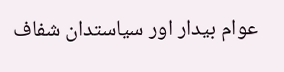عوام بیدار اور سیاستدان شفاف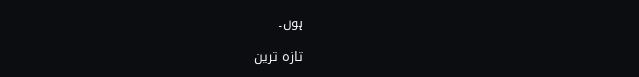ہوں۔

تازہ ترین